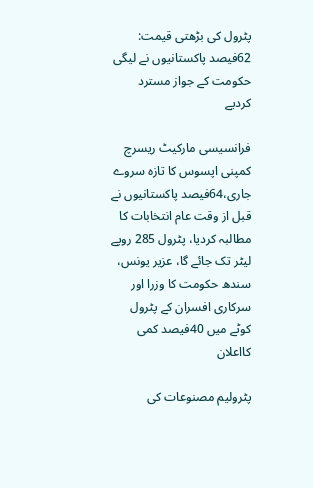پٹرول کی بڑھتی قیمت: 62فیصد پاکستانیوں نے لیگی حکومت کے جواز مسترد کردیے

فرانسیسی مارکیٹ ریسرچ کمپنی اپسوس کا تازہ سروے جاری،64فیصد پاکستانیوں نے قبل از وقت عام انتخابات کا مطالبہ کردیا، پٹرول 285 روپے لیٹر تک جائے گا، عزیر یونس، سندھ حکومت کا وزرا اور سرکاری افسران کے پٹرول کوٹے میں 40فیصد کمی کااعلان

پٹرولیم مصنوعات کی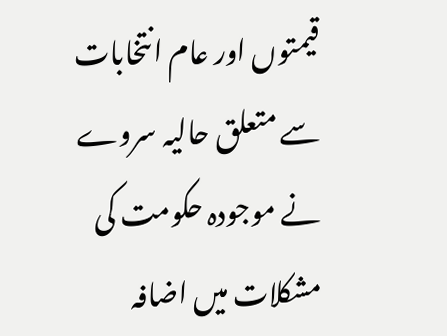قیمتوں اور عام انتخابات سے متعلق حالیہ سروے نے موجودہ حکومت کی مشکلات میں اضافہ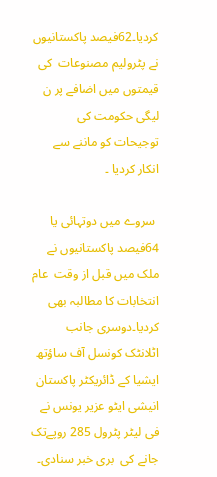کردیا۔62فیصد پاکستانیوں نے پٹرولیم مصنوعات  کی قیمتوں میں اضافے پر ن لیگی حکومت کی توجیحات کو ماننے سے انکار کردیا ۔

 سروے میں دوتہائی یا 64فیصد پاکستانیوں نے ملک میں قبل از وقت  عام انتخابات کا مطالبہ بھی کردیا۔دوسری جانب اٹلانٹک کونسل آف ساؤتھ ایشیا کے ڈائریکٹر پاکستان انیشی ایٹو عزیر یونس نے  فی لیٹر پٹرول 285 روپےتک جانے کی  بری خبر سنادی۔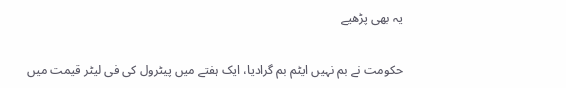یہ بھی پڑھیے

حکومت نے بم نہیں ایٹم بم گرادیا، ایک ہفتے میں پیٹرول کی فی لیٹر قیمت میں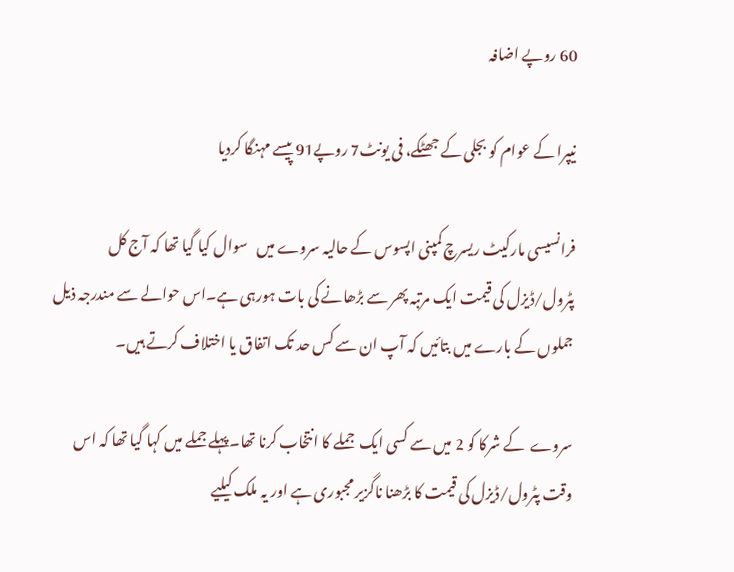60 روپے اضافہ

نیپرا کے عوام کو بجلی کے جھٹکے، فی یونٹ7 روپے91 پیسے مہنگا کردیا

فرانسیسی مارکیٹ ریسرچ کمپنی اپسوس کے حالیہ سروے میں   سوال کیا گیا تھا کہ آج کل پٹرول/ڈیزل کی قیمت ایک مرتبہ پھر سے بڑھانے کی بات ہورہی ہے۔اس حوالے سے مندرجہ ذیل جملوں کے بارے میں بتائیں کہ آپ ان سے کس حد تک اتفاق یا اختلاف کرتے ہیں۔

سروے  کے شرکا کو 2 میں سے کسی ایک  جملے کا انتخاب کرنا تھا۔پہلے جملے میں کہا گیا تھا کہ اس وقت پٹرول/ڈیزل کی قیمت کا بڑھنا ناگزیر مجبوری ہے اور یہ ملک کیلیے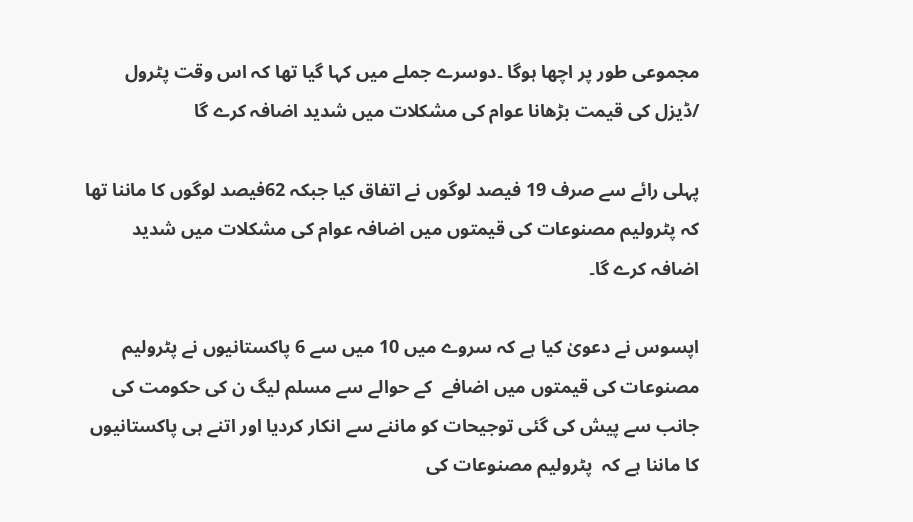مجموعی طور پر اچھا ہوگا ۔دوسرے جملے میں کہا گیا تھا کہ اس وقت پٹرول /ڈیزل کی قیمت بڑھانا عوام کی مشکلات میں شدید اضافہ کرے گا

پہلی رائے سے صرف 19 فیصد لوگوں نے اتفاق کیا جبکہ 62فیصد لوگوں کا ماننا تھا کہ پٹرولیم مصنوعات کی قیمتوں میں اضافہ عوام کی مشکلات میں شدید اضافہ کرے گا۔

اپسوس نے دعویٰ کیا ہے کہ سروے میں 10 میں سے 6 پاکستانیوں نے پٹرولیم مصنوعات کی قیمتوں میں اضافے  کے حوالے سے مسلم لیگ ن کی حکومت کی جانب سے پیش کی گئی توجیحات کو ماننے سے انکار کردیا اور اتنے ہی پاکستانیوں کا ماننا ہے کہ  پٹرولیم مصنوعات کی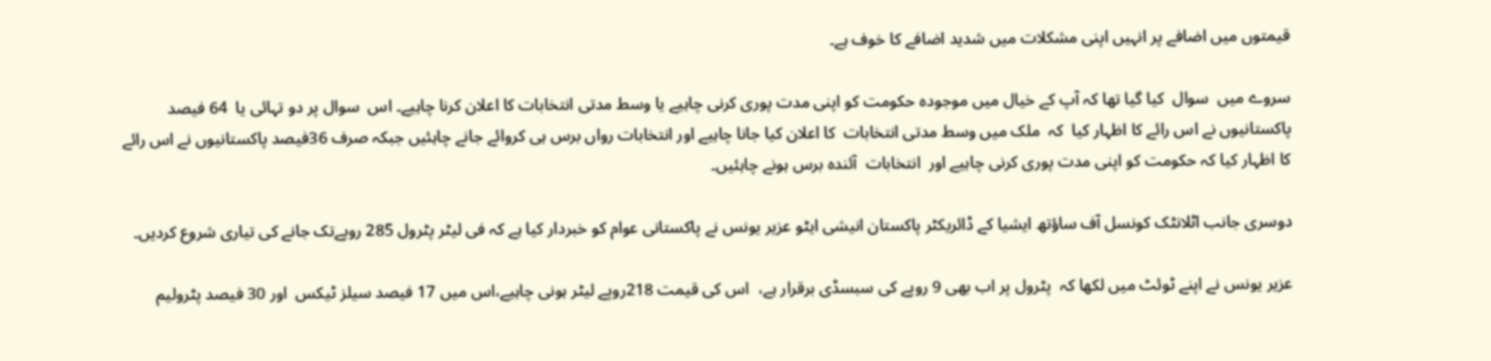قیمتوں میں اضافے پر انہیں اپنی مشکلات میں شدید اضافے کا خوف ہے۔

سروے میں  سوال  کیا گیا تھا کہ آپ کے خیال میں موجودہ حکومت کو اپنی مدت پوری کرنی چاہیے یا وسط مدتی انتخابات کا اعلان کرنا چاہیے۔ اس  سوال پر دو تہائی یا  64 فیصد پاکستانیوں نے اس رائے کا اظہار کیا  کہ  ملک میں وسط مدتی انتخابات  کا اعلان کیا جانا چاہیے اور انتخابات رواں برس ہی کروائے جانے چاہئیں جبکہ صرف 36فیصد پاکستانیوں نے اس رائے کا اظہار کیا کہ حکومت کو اپنی مدت پوری کرنی چاہیے اور  انتخابات  آئندہ برس ہونے چاہئیں۔

دوسری جانب اٹلانٹک کونسل آف ساؤتھ ایشیا کے ڈائریکٹر پاکستان انیشی ایٹو عزیر یونس نے پاکستانی عوام کو خبردار کیا ہے کہ فی لیٹر پٹرول 285 روپےتک جانے کی تیاری شروع کردیں۔

عزیر یونس نے اپنے ٹوئٹ میں لکھا کہ  پٹرول پر اب بھی 9 روپے کی سبسڈی برقرار ہے،  اس کی قیمت 218روپے لیٹر ہونی چاہیے،اس میں 17 فیصد سیلز ٹیکس  اور 30 فیصد پٹرولیم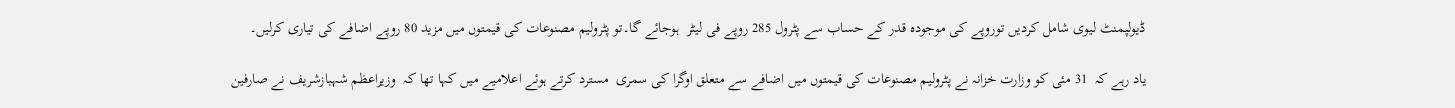ڈیولپمنٹ لیوی شامل کردیں توروپے کی موجودہ قدر کے حساب سے پٹرول 285 روپے فی لیٹر  ہوجائے گا۔تو پٹرولیم مصنوعات کی قیمتوں میں مزید 80 روپے اضافے کی تیاری کرلیں۔

یاد رہے کہ  31 مئی کو وزارت خزانہ نے پٹرولیم مصنوعات کی قیمتوں میں اضافے سے متعلق اوگرا کی سمری  مسترد کرتے ہوئے اعلامیے میں کہا تھا کہ  وزیراعظم شہبازشریف نے صارفین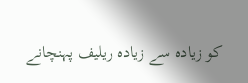کو زیادہ سے زیادہ ریلیف پہنچانے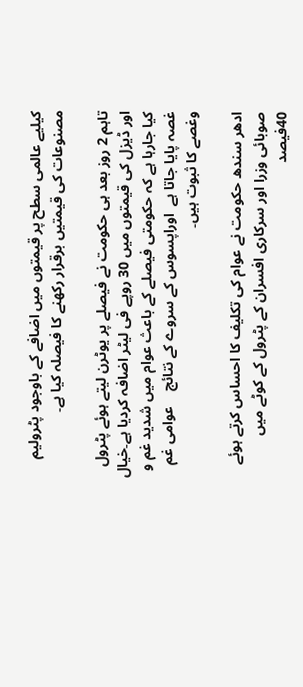کیلیے عالمی سطح پر قیمتوں میں اضافے کے باوجود پٹرولیم مصنوعات کی قیمتیں برقرار رکھنے کا فیصلہ کیا ہے۔

تاہم 2 روز بعد ہی حکومت نے فیصلے پر یوٹرن لیتے ہوئے پٹرول اور ڈیزل کی قیمتوں میں 30 روپے فی لیٹر اضافہ کردیا ہے۔خیال کیا جارہا ہے کہ حکومتی فیصلے کے باعث عوام میں شدید غم و غصہ پایا جاتا ہے  اوراپسوس کے سروے کے نتائج    عوامی غم وغصے کا ثبوت ہیں۔

ادھر سندھ حکومت نے عوام کی تکلیف کا احساس کرتے ہوئے صوبائی وزرا اور سرکاری افسران کے پٹرول کے کوٹے میں 40فیصد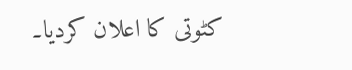کٹوتی کا اعلان کردیا۔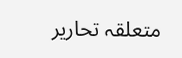متعلقہ تحاریر